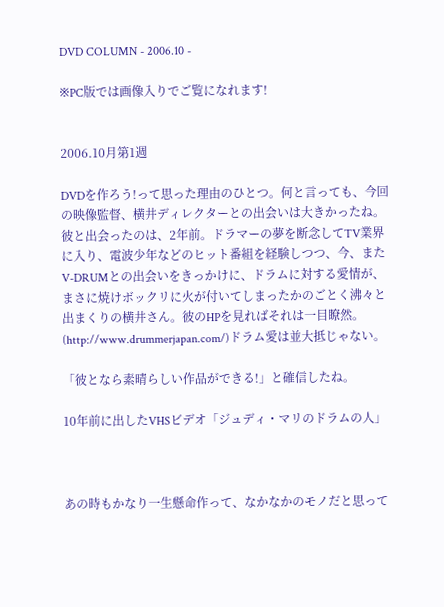DVD COLUMN - 2006.10 -

※PC版では画像入りでご覧になれます!


2006.10月第1週

DVDを作ろう!って思った理由のひとつ。何と言っても、今回の映像監督、横井ディレクターとの出会いは大きかったね。
彼と出会ったのは、2年前。ドラマーの夢を断念してTV業界に入り、電波少年などのヒット番組を経験しつつ、今、またV-DRUMとの出会いをきっかけに、ドラムに対する愛情が、まさに焼けボックリに火が付いてしまったかのごとく沸々と出まくりの横井さん。彼のHPを見ればそれは一目瞭然。(http://www.drummerjapan.com/)ドラム愛は並大抵じゃない。

「彼となら素晴らしい作品ができる!」と確信したね。

10年前に出したVHSビデオ「ジュディ・マリのドラムの人」



あの時もかなり一生懸命作って、なかなかのモノだと思って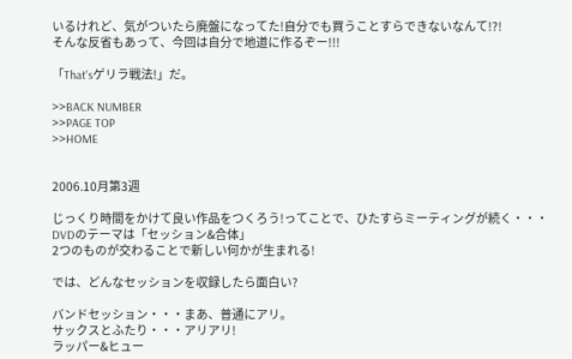いるけれど、気がついたら廃盤になってた!自分でも買うことすらできないなんて!?!
そんな反省もあって、今回は自分で地道に作るぞー!!!

「That'sゲリラ戦法!」だ。

>>BACK NUMBER
>>PAGE TOP
>>HOME


2006.10月第3週

じっくり時間をかけて良い作品をつくろう!ってことで、ひたすらミーティングが続く・・・
DVDのテーマは「セッション&合体」
2つのものが交わることで新しい何かが生まれる!

では、どんなセッションを収録したら面白い?

バンドセッション・・・まあ、普通にアリ。
サックスとふたり・・・アリアリ!
ラッパー&ヒュー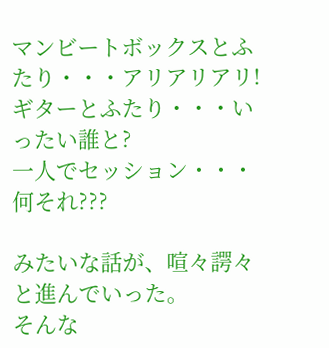マンビートボックスとふたり・・・アリアリアリ!
ギターとふたり・・・いったい誰と?
一人でセッション・・・何それ???

みたいな話が、喧々諤々と進んでいった。
そんな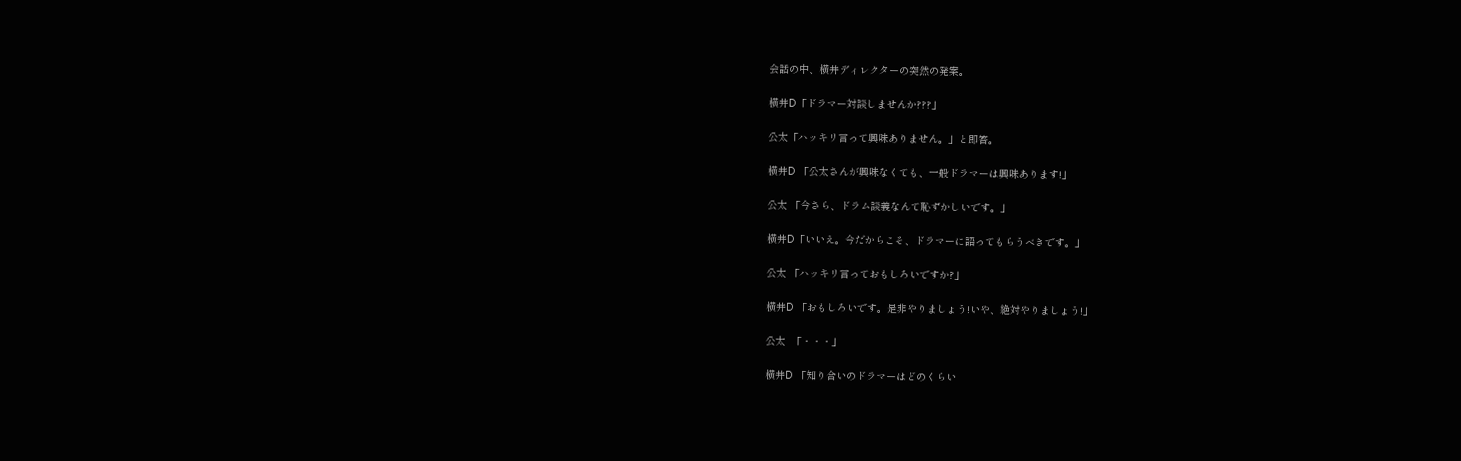会話の中、横井ディレクターの突然の発案。

横井D「ドラマー対談しませんか???」

公太「ハッキリ言って興味ありません。」と即答。

横井D 「公太さんが興味なくても、一般ドラマーは興味あります!」

公太 「今さら、ドラム談義なんて恥ずかしいです。」

横井D「いいえ。今だからこそ、ドラマーに語ってもらうべきです。」

公太 「ハッキリ言っておもしろいですか?」

横井D 「おもしろいです。是非やりましょう!いや、絶対やりましょう!」

公太  「・・・」

横井D 「知り合いのドラマーはどのくらい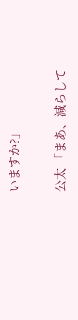いますか?」

公太 「まあ、減らして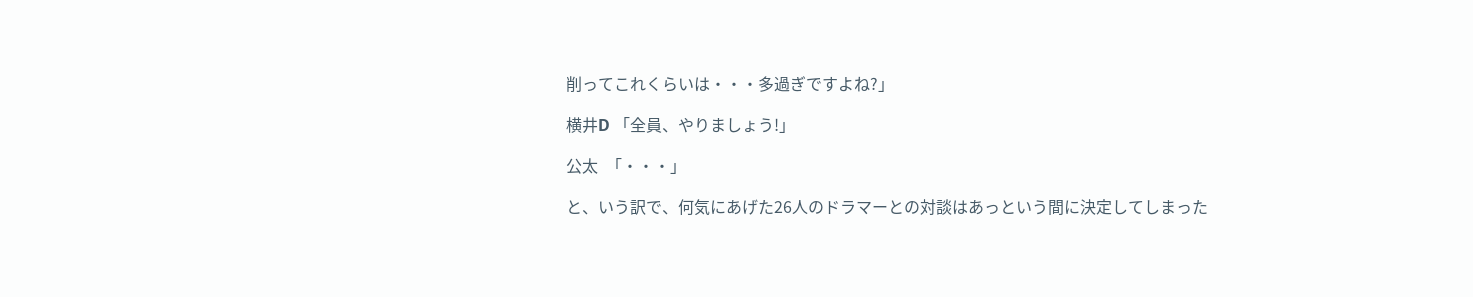削ってこれくらいは・・・多過ぎですよね?」

横井D 「全員、やりましょう!」

公太  「・・・」

と、いう訳で、何気にあげた26人のドラマーとの対談はあっという間に決定してしまった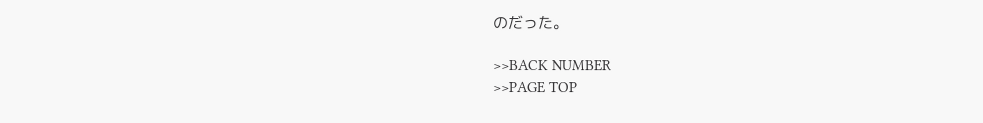のだった。

>>BACK NUMBER
>>PAGE TOP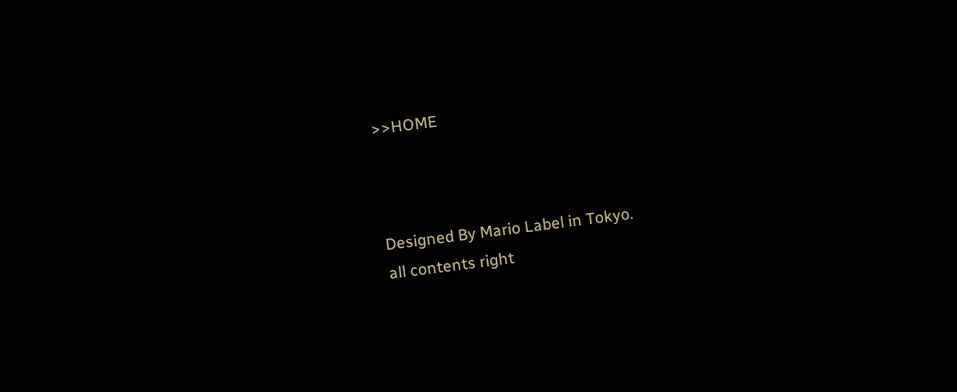>>HOME



Designed By Mario Label in Tokyo.
all contents right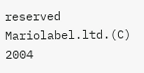reserved
Mariolabel.ltd.(C) 2004